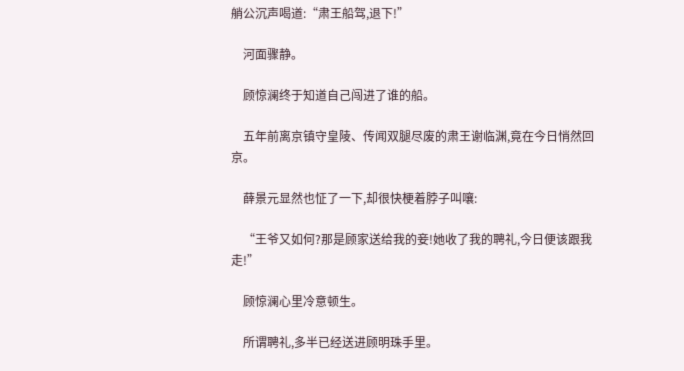艄公沉声喝道:“肃王船驾,退下!”

    河面骤静。

    顾惊澜终于知道自己闯进了谁的船。

    五年前离京镇守皇陵、传闻双腿尽废的肃王谢临渊,竟在今日悄然回京。

    薛景元显然也怔了一下,却很快梗着脖子叫嚷:

    “王爷又如何?那是顾家送给我的妾!她收了我的聘礼,今日便该跟我走!”

    顾惊澜心里冷意顿生。

    所谓聘礼,多半已经送进顾明珠手里。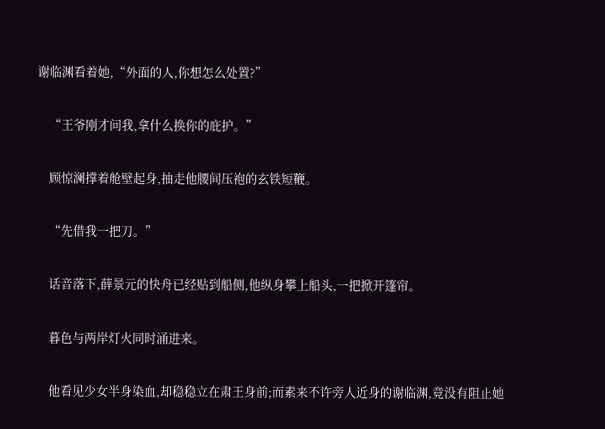谢临渊看着她,“外面的人,你想怎么处置?”

    “王爷刚才问我,拿什么换你的庇护。”

    顾惊澜撑着舱壁起身,抽走他腰间压袍的玄铁短鞭。

    “先借我一把刀。”

    话音落下,薛景元的快舟已经贴到船侧,他纵身攀上船头,一把掀开篷帘。

    暮色与两岸灯火同时涌进来。

    他看见少女半身染血,却稳稳立在肃王身前;而素来不许旁人近身的谢临渊,竟没有阻止她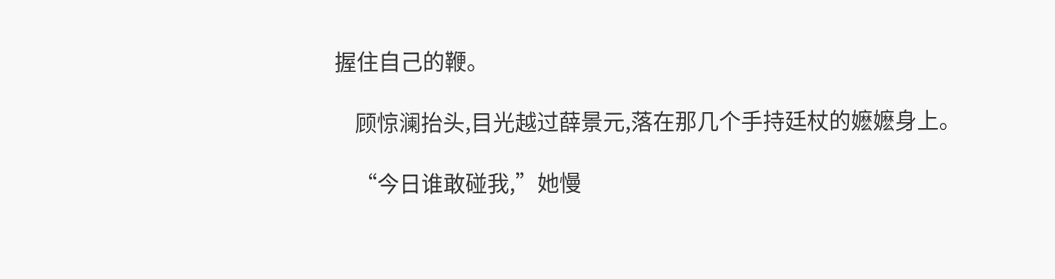握住自己的鞭。

    顾惊澜抬头,目光越过薛景元,落在那几个手持廷杖的嬷嬷身上。

    “今日谁敢碰我,”她慢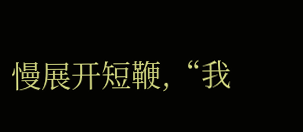慢展开短鞭,“我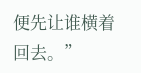便先让谁横着回去。”